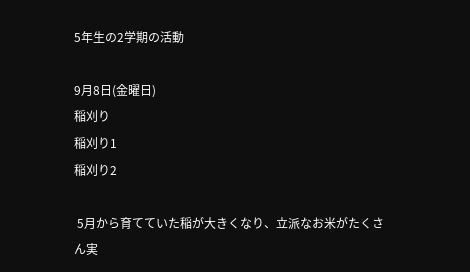5年生の2学期の活動

9月8日(金曜日)
稲刈り
稲刈り1
稲刈り2

 5月から育てていた稲が大きくなり、立派なお米がたくさん実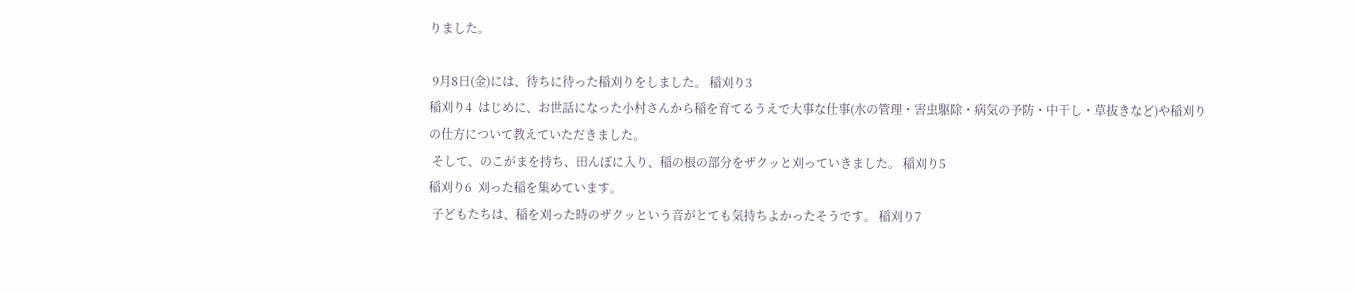りました。

 9月8日(金)には、待ちに待った稲刈りをしました。 稲刈り3
稲刈り4  はじめに、お世話になった小村さんから稲を育てるうえで大事な仕事(水の管理・害虫駆除・病気の予防・中干し・草抜きなど)や稲刈りの仕方について教えていただきました。
 そして、のこがまを持ち、田んぼに入り、稲の根の部分をザクッと刈っていきました。 稲刈り5
稲刈り6  刈った稲を集めています。
 子どもたちは、稲を刈った時のザクッという音がとても気持ちよかったそうです。 稲刈り7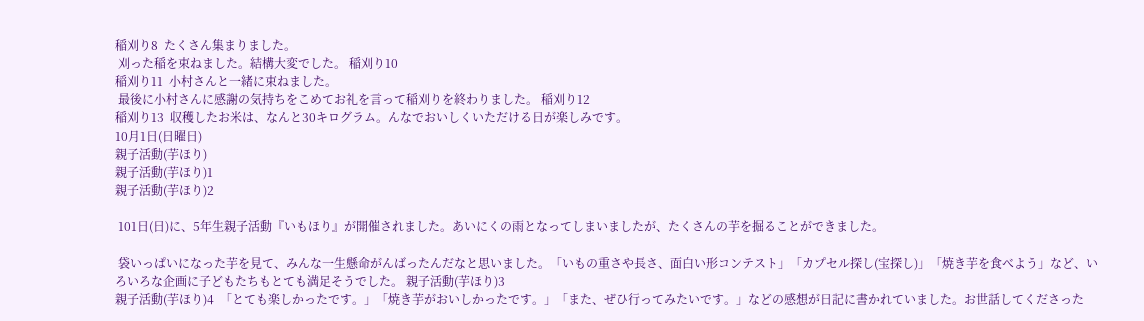稲刈り8  たくさん集まりました。
 刈った稲を束ねました。結構大変でした。 稲刈り10
稲刈り11  小村さんと一緒に束ねました。
 最後に小村さんに感謝の気持ちをこめてお礼を言って稲刈りを終わりました。 稲刈り12
稲刈り13  収穫したお米は、なんと30キログラム。んなでおいしくいただける日が楽しみです。
10月1日(日曜日)
親子活動(芋ほり)
親子活動(芋ほり)1
親子活動(芋ほり)2

 101日(日)に、5年生親子活動『いもほり』が開催されました。あいにくの雨となってしまいましたが、たくさんの芋を掘ることができました。

 袋いっぱいになった芋を見て、みんな一生懸命がんばったんだなと思いました。「いもの重さや長さ、面白い形コンテスト」「カプセル探し(宝探し)」「焼き芋を食べよう」など、いろいろな企画に子どもたちもとても満足そうでした。 親子活動(芋ほり)3
親子活動(芋ほり)4  「とても楽しかったです。」「焼き芋がおいしかったです。」「また、ぜひ行ってみたいです。」などの感想が日記に書かれていました。お世話してくださった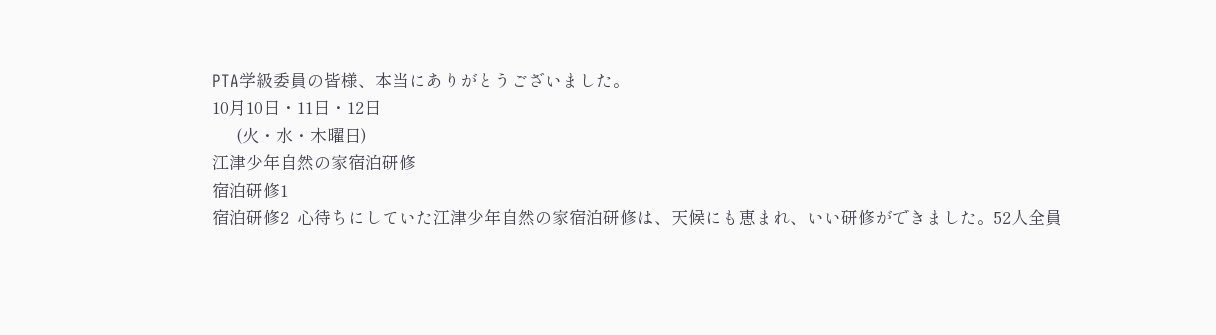PTA学級委員の皆様、本当にありがとうございました。
10月10日・11日・12日
      (火・水・木曜日)
江津少年自然の家宿泊研修
宿泊研修1
宿泊研修2  心待ちにしていた江津少年自然の家宿泊研修は、天候にも恵まれ、いい研修ができました。52人全員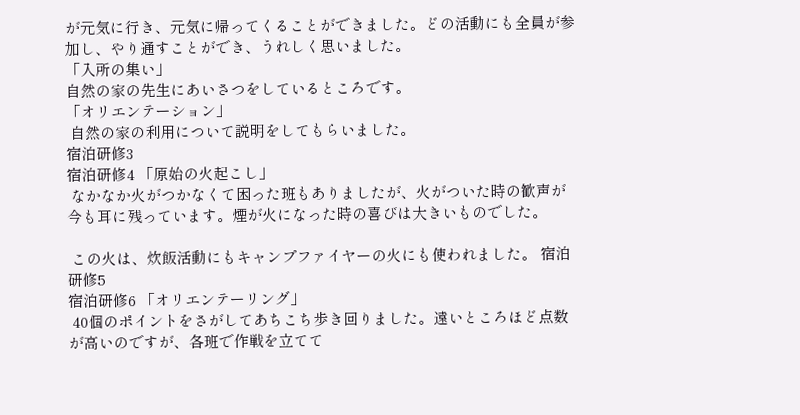が元気に行き、元気に帰ってくることができました。どの活動にも全員が参加し、やり通すことができ、うれしく思いました。
「入所の集い」
自然の家の先生にあいさつをしているところです。
「オリエンテーション」
 自然の家の利用について説明をしてもらいました。
宿泊研修3
宿泊研修4 「原始の火起こし」
 なかなか火がつかなくて困った班もありましたが、火がついた時の歓声が今も耳に残っています。煙が火になった時の喜びは大きいものでした。

 この火は、炊飯活動にもキャンプファイヤーの火にも使われました。 宿泊研修5
宿泊研修6 「オリエンテーリング」
 40個のポイントをさがしてあちこち歩き回りました。遠いところほど点数が高いのですが、各班で作戦を立てて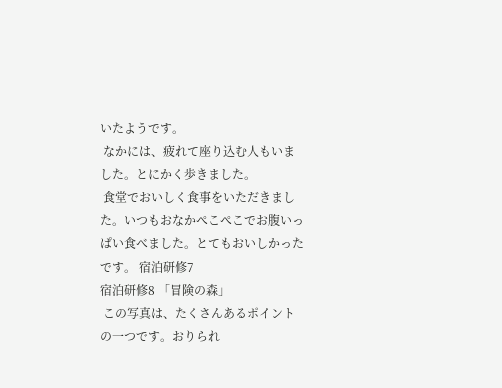いたようです。
 なかには、疲れて座り込む人もいました。とにかく歩きました。
 食堂でおいしく食事をいただきました。いつもおなかぺこぺこでお腹いっぱい食べました。とてもおいしかったです。 宿泊研修7
宿泊研修8 「冒険の森」
 この写真は、たくさんあるポイントの一つです。おりられ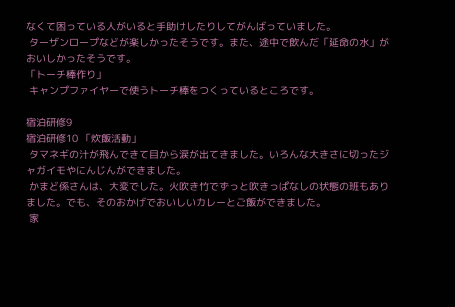なくて困っている人がいると手助けしたりしてがんばっていました。
 ターザンロープなどが楽しかったそうです。また、途中で飲んだ「延命の水」がおいしかったそうです。
「トーチ棒作り」
 キャンプファイヤーで使うトーチ棒をつくっているところです。

宿泊研修9
宿泊研修10 「炊飯活動」
 タマネギの汁が飛んできて目から涙が出てきました。いろんな大きさに切ったジャガイモやにんじんができました。
 かまど係さんは、大変でした。火吹き竹でずっと吹きっぱなしの状態の班もありました。でも、そのおかげでおいしいカレーとご飯ができました。
 家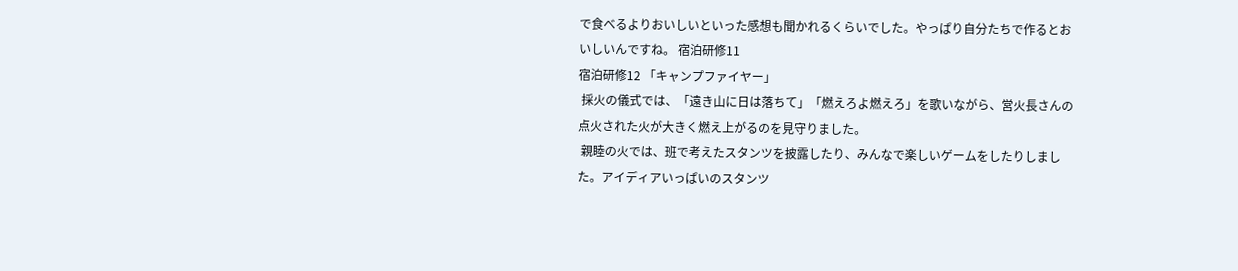で食べるよりおいしいといった感想も聞かれるくらいでした。やっぱり自分たちで作るとおいしいんですね。 宿泊研修11
宿泊研修12 「キャンプファイヤー」
 採火の儀式では、「遠き山に日は落ちて」「燃えろよ燃えろ」を歌いながら、営火長さんの点火された火が大きく燃え上がるのを見守りました。
 親睦の火では、班で考えたスタンツを披露したり、みんなで楽しいゲームをしたりしました。アイディアいっぱいのスタンツ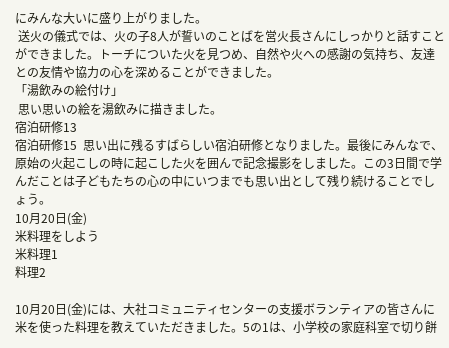にみんな大いに盛り上がりました。
 送火の儀式では、火の子8人が誓いのことばを営火長さんにしっかりと話すことができました。トーチについた火を見つめ、自然や火への感謝の気持ち、友達との友情や協力の心を深めることができました。
「湯飲みの絵付け」
 思い思いの絵を湯飲みに描きました。
宿泊研修13
宿泊研修15  思い出に残るすばらしい宿泊研修となりました。最後にみんなで、原始の火起こしの時に起こした火を囲んで記念撮影をしました。この3日間で学んだことは子どもたちの心の中にいつまでも思い出として残り続けることでしょう。
10月20日(金)
米料理をしよう
米料理1
料理2

10月20日(金)には、大社コミュニティセンターの支援ボランティアの皆さんに米を使った料理を教えていただきました。5の1は、小学校の家庭科室で切り餅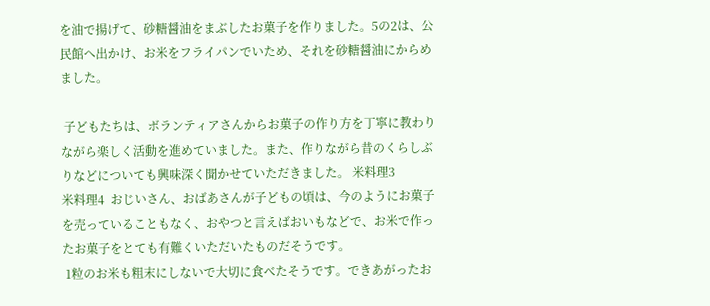を油で揚げて、砂糖醤油をまぶしたお菓子を作りました。5の2は、公民館へ出かけ、お米をフライパンでいため、それを砂糖醤油にからめました。

 子どもたちは、ボランティアさんからお菓子の作り方を丁寧に教わりながら楽しく活動を進めていました。また、作りながら昔のくらしぶりなどについても興味深く聞かせていただきました。 米料理3
米料理4  おじいさん、おばあさんが子どもの頃は、今のようにお菓子を売っていることもなく、おやつと言えばおいもなどで、お米で作ったお菓子をとても有難くいただいたものだそうです。
 1粒のお米も粗末にしないで大切に食べたそうです。できあがったお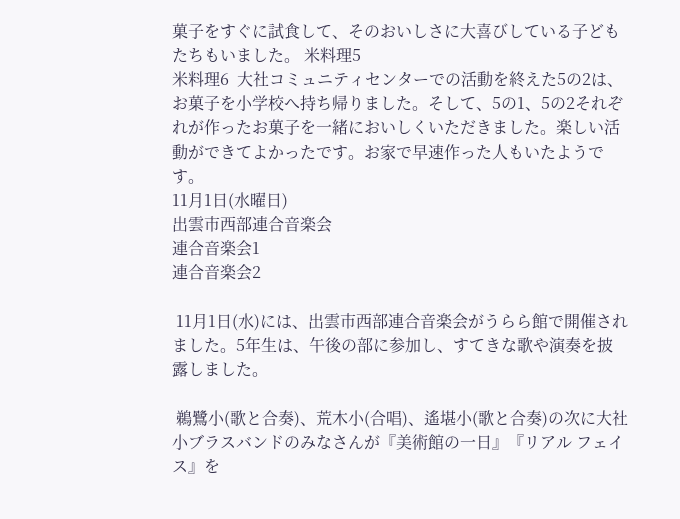菓子をすぐに試食して、そのおいしさに大喜びしている子どもたちもいました。 米料理5
米料理6  大社コミュニティセンターでの活動を終えた5の2は、お菓子を小学校へ持ち帰りました。そして、5の1、5の2それぞれが作ったお菓子を一緒においしくいただきました。楽しい活動ができてよかったです。お家で早速作った人もいたようです。
11月1日(水曜日)
出雲市西部連合音楽会
連合音楽会1
連合音楽会2

 11月1日(水)には、出雲市西部連合音楽会がうらら館で開催されました。5年生は、午後の部に参加し、すてきな歌や演奏を披露しました。

 鵜鷺小(歌と合奏)、荒木小(合唱)、遙堪小(歌と合奏)の次に大社小ブラスバンドのみなさんが『美術館の一日』『リアル フェイス』を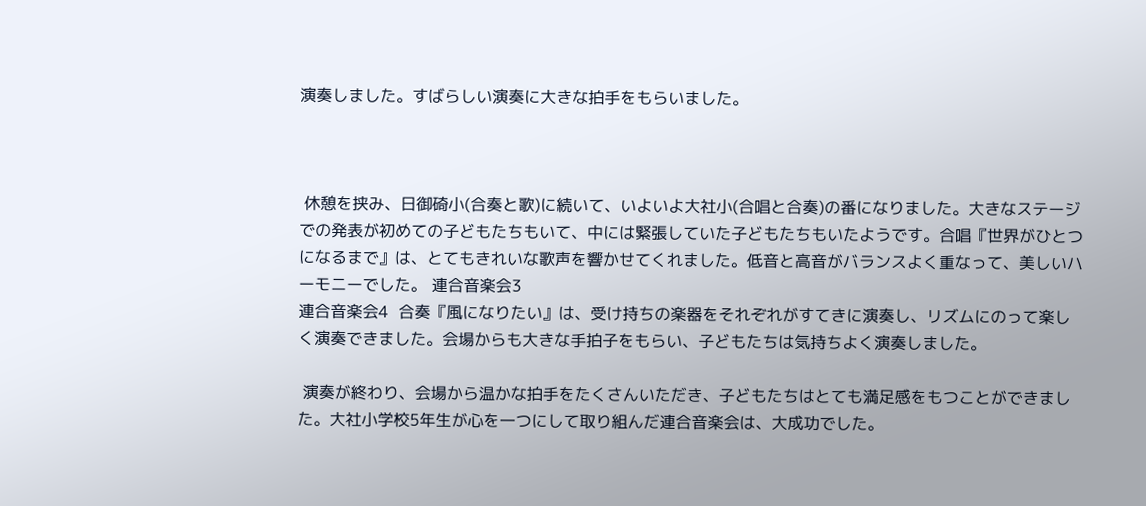演奏しました。すばらしい演奏に大きな拍手をもらいました。



 休憩を挟み、日御碕小(合奏と歌)に続いて、いよいよ大社小(合唱と合奏)の番になりました。大きなステージでの発表が初めての子どもたちもいて、中には緊張していた子どもたちもいたようです。合唱『世界がひとつになるまで』は、とてもきれいな歌声を響かせてくれました。低音と高音がバランスよく重なって、美しいハーモニーでした。 連合音楽会3
連合音楽会4  合奏『風になりたい』は、受け持ちの楽器をそれぞれがすてきに演奏し、リズムにのって楽しく演奏できました。会場からも大きな手拍子をもらい、子どもたちは気持ちよく演奏しました。

 演奏が終わり、会場から温かな拍手をたくさんいただき、子どもたちはとても満足感をもつことができました。大社小学校5年生が心を一つにして取り組んだ連合音楽会は、大成功でした。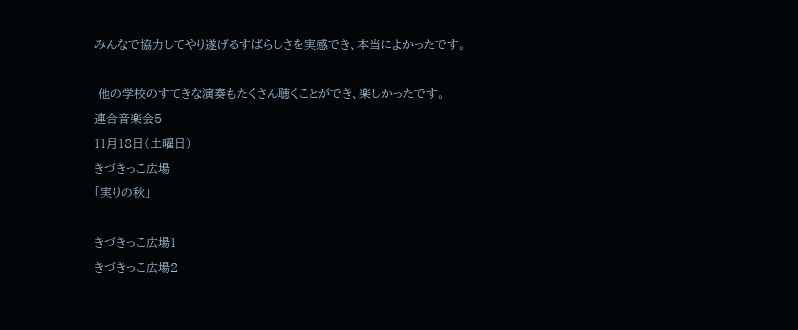みんなで協力してやり遂げるすばらしさを実感でき、本当によかったです。

 他の学校のすてきな演奏もたくさん聴くことができ、楽しかったです。
連合音楽会5
11月18日(土曜日)
きづきっこ広場
「実りの秋」

きづきっこ広場1
きづきっこ広場2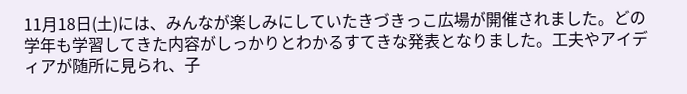11月18日(土)には、みんなが楽しみにしていたきづきっこ広場が開催されました。どの学年も学習してきた内容がしっかりとわかるすてきな発表となりました。工夫やアイディアが随所に見られ、子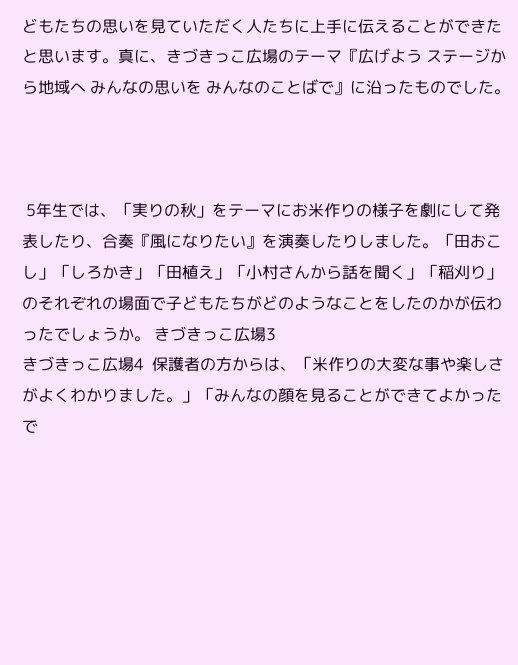どもたちの思いを見ていただく人たちに上手に伝えることができたと思います。真に、きづきっこ広場のテーマ『広げよう ステージから地域へ みんなの思いを みんなのことばで』に沿ったものでした。



 5年生では、「実りの秋」をテーマにお米作りの様子を劇にして発表したり、合奏『風になりたい』を演奏したりしました。「田おこし」「しろかき」「田植え」「小村さんから話を聞く」「稲刈り」のそれぞれの場面で子どもたちがどのようなことをしたのかが伝わったでしょうか。 きづきっこ広場3
きづきっこ広場4  保護者の方からは、「米作りの大変な事や楽しさがよくわかりました。」「みんなの顔を見ることができてよかったで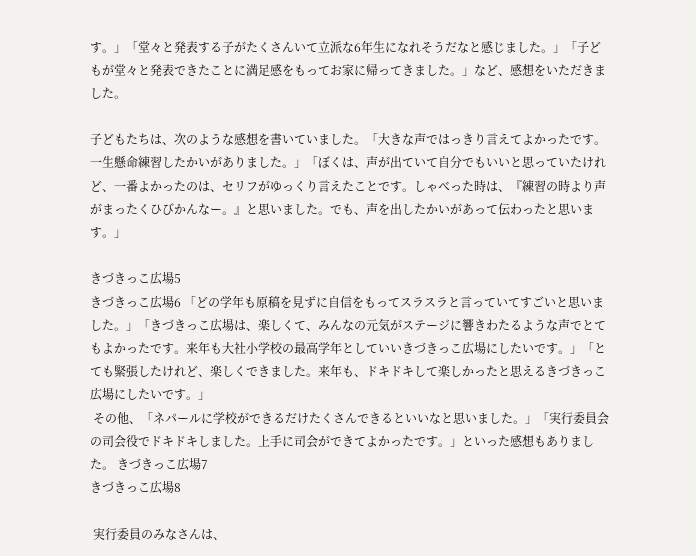す。」「堂々と発表する子がたくさんいて立派な6年生になれそうだなと感じました。」「子どもが堂々と発表できたことに満足感をもってお家に帰ってきました。」など、感想をいただきました。

子どもたちは、次のような感想を書いていました。「大きな声ではっきり言えてよかったです。一生懸命練習したかいがありました。」「ぼくは、声が出ていて自分でもいいと思っていたけれど、一番よかったのは、セリフがゆっくり言えたことです。しゃべった時は、『練習の時より声がまったくひびかんなー。』と思いました。でも、声を出したかいがあって伝わったと思います。」

きづきっこ広場5
きづきっこ広場6 「どの学年も原稿を見ずに自信をもってスラスラと言っていてすごいと思いました。」「きづきっこ広場は、楽しくて、みんなの元気がステージに響きわたるような声でとてもよかったです。来年も大社小学校の最高学年としていいきづきっこ広場にしたいです。」「とても緊張したけれど、楽しくできました。来年も、ドキドキして楽しかったと思えるきづきっこ広場にしたいです。」
 その他、「ネパールに学校ができるだけたくさんできるといいなと思いました。」「実行委員会の司会役でドキドキしました。上手に司会ができてよかったです。」といった感想もありました。 きづきっこ広場7
きづきっこ広場8

 実行委員のみなさんは、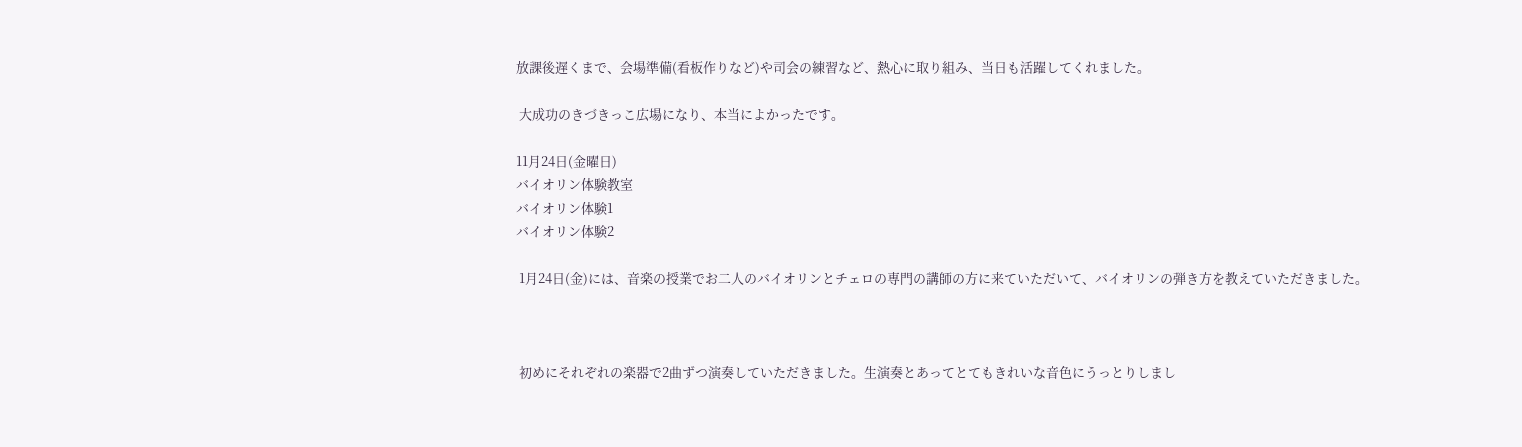放課後遅くまで、会場準備(看板作りなど)や司会の練習など、熱心に取り組み、当日も活躍してくれました。

 大成功のきづきっこ広場になり、本当によかったです。

11月24日(金曜日)
バイオリン体験教室
バイオリン体験1
バイオリン体験2

 1月24日(金)には、音楽の授業でお二人のバイオリンとチェロの専門の講師の方に来ていただいて、バイオリンの弾き方を教えていただきました。



 初めにそれぞれの楽器で2曲ずつ演奏していただきました。生演奏とあってとてもきれいな音色にうっとりしまし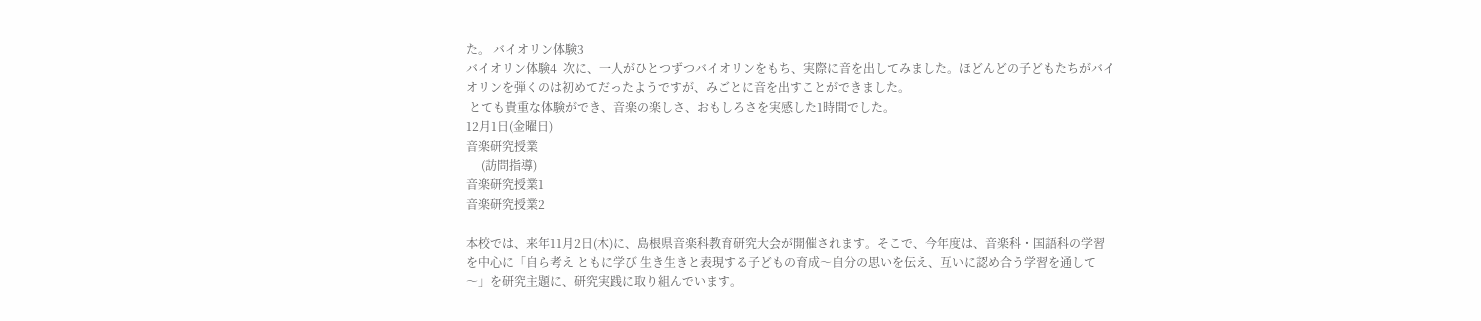た。 バイオリン体験3
バイオリン体験4  次に、一人がひとつずつバイオリンをもち、実際に音を出してみました。ほどんどの子どもたちがバイオリンを弾くのは初めてだったようですが、みごとに音を出すことができました。
 とても貴重な体験ができ、音楽の楽しさ、おもしろさを実感した1時間でした。
12月1日(金曜日)
音楽研究授業
     (訪問指導)
音楽研究授業1
音楽研究授業2

本校では、来年11月2日(木)に、島根県音楽科教育研究大会が開催されます。そこで、今年度は、音楽科・国語科の学習を中心に「自ら考え ともに学び 生き生きと表現する子どもの育成〜自分の思いを伝え、互いに認め合う学習を通して〜」を研究主題に、研究実践に取り組んでいます。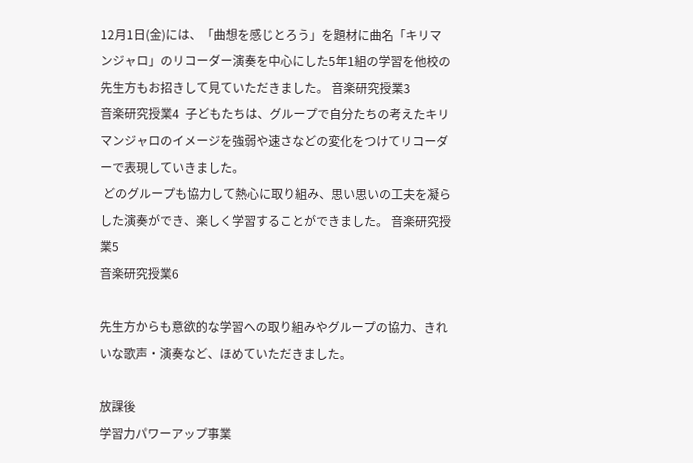12月1日(金)には、「曲想を感じとろう」を題材に曲名「キリマンジャロ」のリコーダー演奏を中心にした5年1組の学習を他校の先生方もお招きして見ていただきました。 音楽研究授業3
音楽研究授業4  子どもたちは、グループで自分たちの考えたキリマンジャロのイメージを強弱や速さなどの変化をつけてリコーダーで表現していきました。
 どのグループも協力して熱心に取り組み、思い思いの工夫を凝らした演奏ができ、楽しく学習することができました。 音楽研究授業5
音楽研究授業6

先生方からも意欲的な学習への取り組みやグループの協力、きれいな歌声・演奏など、ほめていただきました。

放課後
学習力パワーアップ事業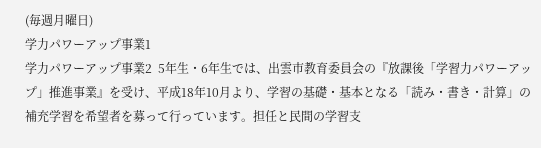(毎週月曜日)
学力パワーアップ事業1
学力パワーアップ事業2  5年生・6年生では、出雲市教育委員会の『放課後「学習力パワーアップ」推進事業』を受け、平成18年10月より、学習の基礎・基本となる「読み・書き・計算」の補充学習を希望者を募って行っています。担任と民間の学習支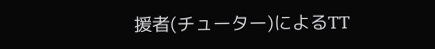援者(チューター)によるTT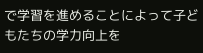で学習を進めることによって子どもたちの学力向上を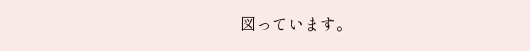図っています。